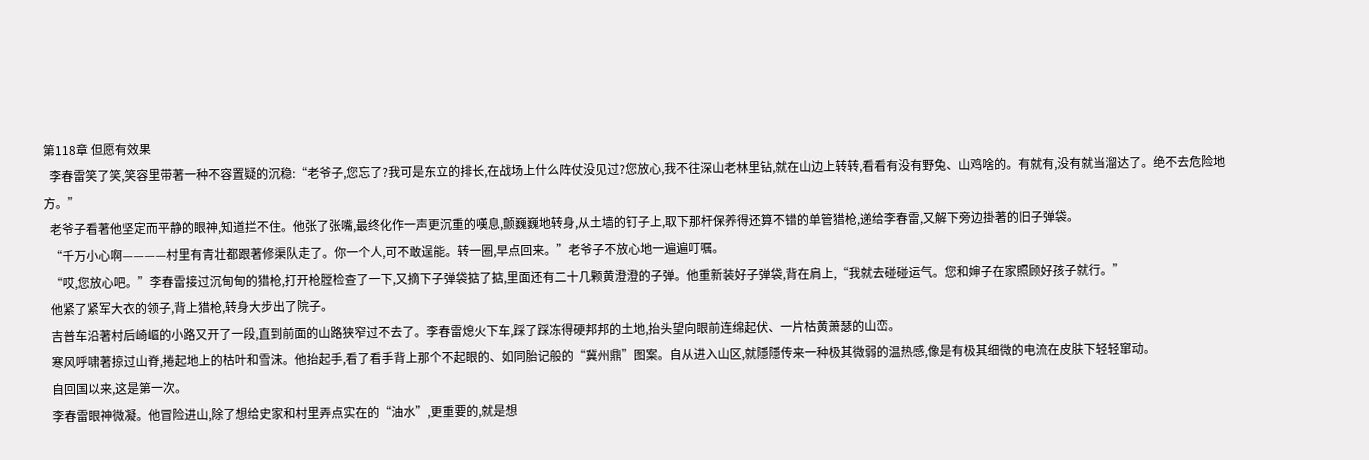第118章 但愿有效果
  李春雷笑了笑,笑容里带著一种不容置疑的沉稳:“老爷子,您忘了?我可是东立的排长,在战场上什么阵仗没见过?您放心,我不往深山老林里钻,就在山边上转转,看看有没有野兔、山鸡啥的。有就有,没有就当溜达了。绝不去危险地方。”
  老爷子看著他坚定而平静的眼神,知道拦不住。他张了张嘴,最终化作一声更沉重的嘆息,颤巍巍地转身,从土墙的钉子上,取下那杆保养得还算不错的单管猎枪,递给李春雷,又解下旁边掛著的旧子弹袋。
  “千万小心啊————村里有青壮都跟著修渠队走了。你一个人,可不敢逞能。转一圈,早点回来。”老爷子不放心地一遍遍叮嘱。
  “哎,您放心吧。”李春雷接过沉甸甸的猎枪,打开枪膛检查了一下,又摘下子弹袋掂了掂,里面还有二十几颗黄澄澄的子弹。他重新装好子弹袋,背在肩上,“我就去碰碰运气。您和婶子在家照顾好孩子就行。”
  他紧了紧军大衣的领子,背上猎枪,转身大步出了院子。
  吉普车沿著村后崎嶇的小路又开了一段,直到前面的山路狭窄过不去了。李春雷熄火下车,踩了踩冻得硬邦邦的土地,抬头望向眼前连绵起伏、一片枯黄萧瑟的山峦。
  寒风呼啸著掠过山脊,捲起地上的枯叶和雪沫。他抬起手,看了看手背上那个不起眼的、如同胎记般的“冀州鼎”图案。自从进入山区,就隱隱传来一种极其微弱的温热感,像是有极其细微的电流在皮肤下轻轻窜动。
  自回国以来,这是第一次。
  李春雷眼神微凝。他冒险进山,除了想给史家和村里弄点实在的“油水”,更重要的,就是想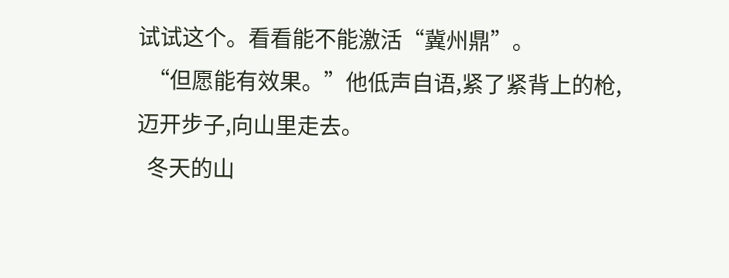试试这个。看看能不能激活“冀州鼎”。
  “但愿能有效果。”他低声自语,紧了紧背上的枪,迈开步子,向山里走去。
  冬天的山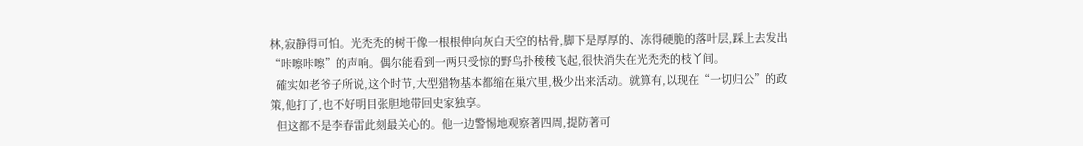林,寂静得可怕。光禿禿的树干像一根根伸向灰白天空的枯骨,脚下是厚厚的、冻得硬脆的落叶层,踩上去发出“咔嚓咔嚓”的声响。偶尔能看到一两只受惊的野鸟扑稜稜飞起,很快消失在光禿禿的枝丫间。
  確实如老爷子所说,这个时节,大型猎物基本都缩在巢穴里,极少出来活动。就算有,以现在“一切归公”的政策,他打了,也不好明目张胆地带回史家独享。
  但这都不是李春雷此刻最关心的。他一边警惕地观察著四周,提防著可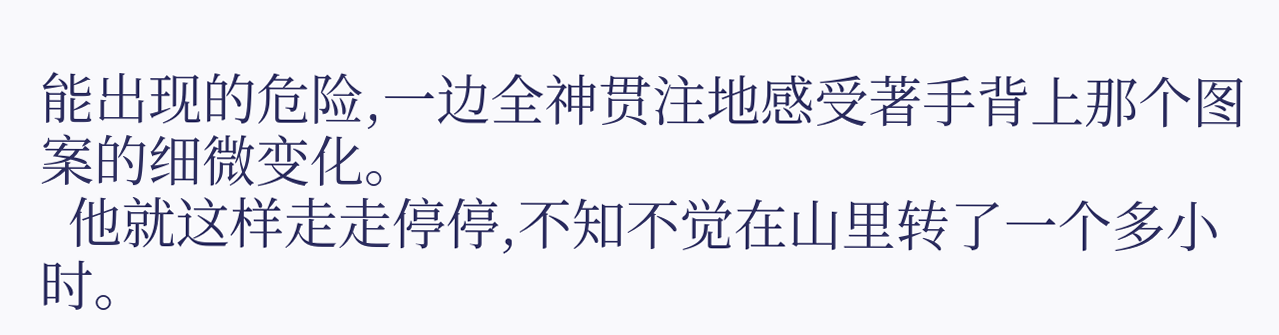能出现的危险,一边全神贯注地感受著手背上那个图案的细微变化。
  他就这样走走停停,不知不觉在山里转了一个多小时。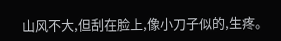山风不大,但刮在脸上,像小刀子似的,生疼。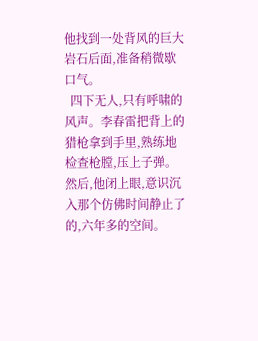他找到一处背风的巨大岩石后面,准备稍微歇口气。
  四下无人,只有呼啸的风声。李春雷把背上的猎枪拿到手里,熟练地检查枪膛,压上子弹。然后,他闭上眼,意识沉入那个仿佛时间静止了的,六年多的空间。